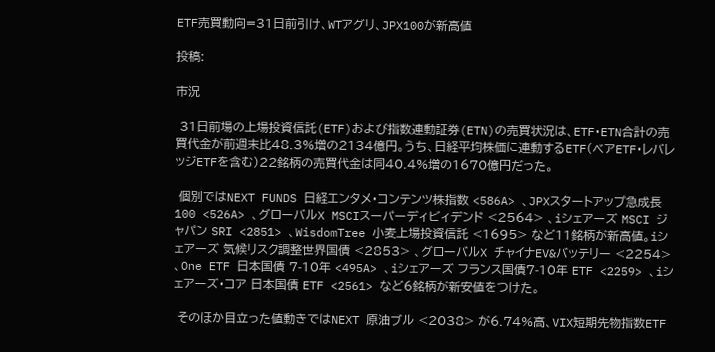ETF売買動向=31日前引け、WTアグリ、JPX100が新高値

投稿:

市況

 31日前場の上場投資信託(ETF)および指数連動証券(ETN)の売買状況は、ETF・ETN合計の売買代金が前週末比48.3%増の2134億円。うち、日経平均株価に連動するETF(ベアETF・レバレッジETFを含む)22銘柄の売買代金は同40.4%増の1670億円だった。

 個別ではNEXT FUNDS 日経エンタメ・コンテンツ株指数 <586A> 、JPXスタートアップ急成長100 <526A> 、グローバルX MSCIスーパーディビィデンド <2564> 、iシェアーズ MSCI ジャパン SRI <2851> 、WisdomTree 小麦上場投資信託 <1695> など11銘柄が新高値。iシェアーズ 気候リスク調整世界国債 <2853> 、グローバルX チャイナEV&バッテリー <2254> 、One ETF 日本国債 7-10年 <495A> 、iシェアーズ フランス国債7-10年 ETF <2259> 、iシェアーズ・コア 日本国債 ETF <2561> など6銘柄が新安値をつけた。

 そのほか目立った値動きではNEXT 原油ブル <2038> が6.74%高、VIX短期先物指数ETF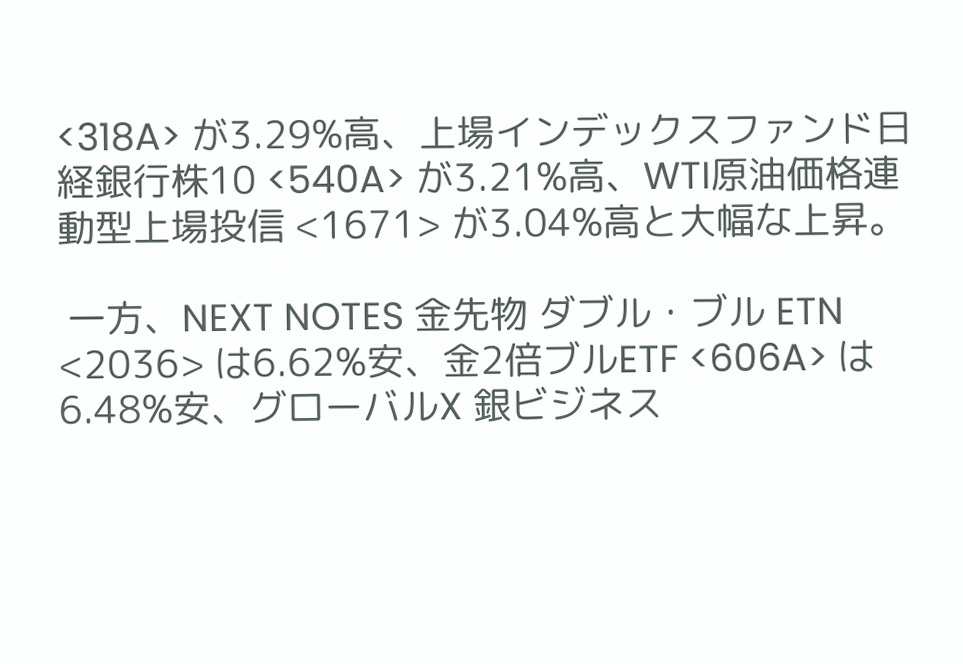<318A> が3.29%高、上場インデックスファンド日経銀行株10 <540A> が3.21%高、WTI原油価格連動型上場投信 <1671> が3.04%高と大幅な上昇。

 一方、NEXT NOTES 金先物 ダブル・ブル ETN <2036> は6.62%安、金2倍ブルETF <606A> は6.48%安、グローバルX 銀ビジネス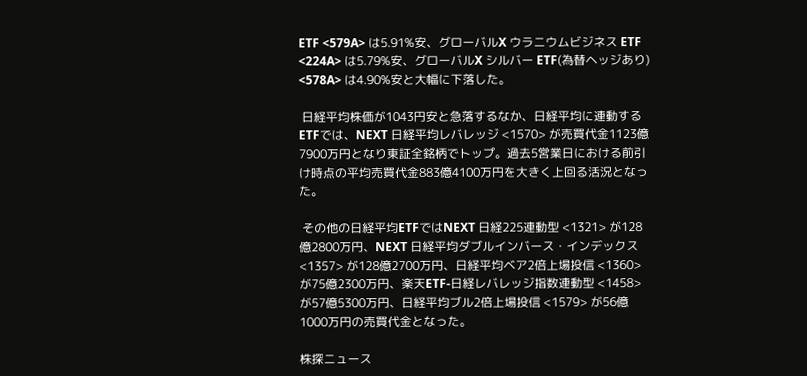ETF <579A> は5.91%安、グローバルX ウラニウムビジネス ETF <224A> は5.79%安、グローバルX シルバー ETF(為替ヘッジあり) <578A> は4.90%安と大幅に下落した。

 日経平均株価が1043円安と急落するなか、日経平均に連動するETFでは、NEXT 日経平均レバレッジ <1570> が売買代金1123億7900万円となり東証全銘柄でトップ。過去5営業日における前引け時点の平均売買代金883億4100万円を大きく上回る活況となった。

 その他の日経平均ETFではNEXT 日経225連動型 <1321> が128億2800万円、NEXT 日経平均ダブルインバース・インデックス <1357> が128億2700万円、日経平均ベア2倍上場投信 <1360> が75億2300万円、楽天ETF-日経レバレッジ指数連動型 <1458> が57億5300万円、日経平均ブル2倍上場投信 <1579> が56億1000万円の売買代金となった。

株探ニュース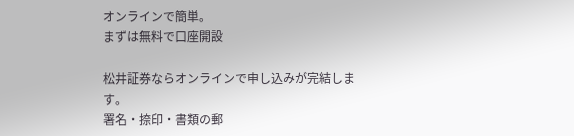オンラインで簡単。
まずは無料で口座開設

松井証券ならオンラインで申し込みが完結します。
署名・捺印・書類の郵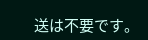送は不要です。